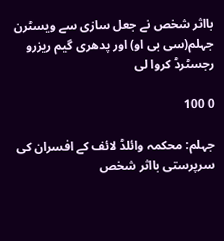بااثر شخص نے جعل سازی سے ویسٹرن جہلم(سی بی او) اور پدھری گیم ریزرو رجسٹرڈ کروا لی

0 100

جہلم: محکمہ وائلڈ لائف کے افسران کی سرپرستی بااثر شخص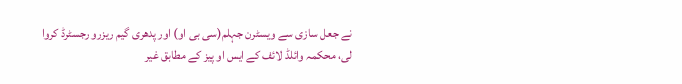نے جعل سازی سے ویسٹرن جہلم(سی بی او) اور پدھری گیم ریزرو رجسٹرڈ کروا لی، محکمہ وائلڈ لائف کے ایس او پیز کے مطابق غیر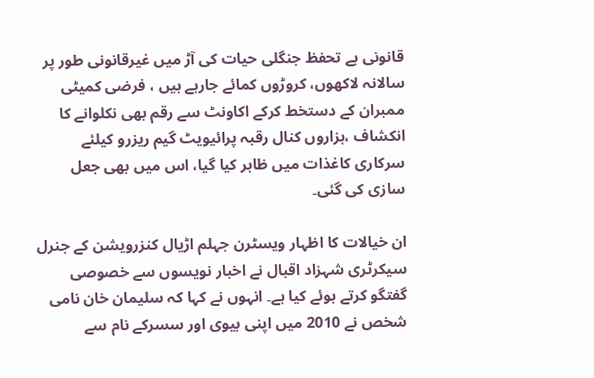قانونی ہے تحفظ جنگلی حیات کی آڑ میں غیرقانونی طور پر سالانہ لاکھوں، کروڑوں کمائے جارہے ہیں ، فرضی کمیٹی ممبران کے دستخط کرکے اکاونٹ سے رقم بھی نکلوانے کا انکشاف ،ہزاروں کنال رقبہ پرائیویٹ گیم ریزرو کیلئے سرکاری کاغذات میں ظاہر کیا گیا، اس میں بھی جعل سازی کی گئی۔

ان خیالات کا اظہار ویسٹرن جہلم اڑیال کنزرویشن کے جنرل سیکرٹری شہزاد اقبال نے اخبار نویسوں سے خصوصی گفتگو کرتے ہوئے کیا ہے۔ انہوں نے کہا کہ سلیمان خان نامی شخص نے 2010 میں اپنی بیوی اور سسرکے نام سے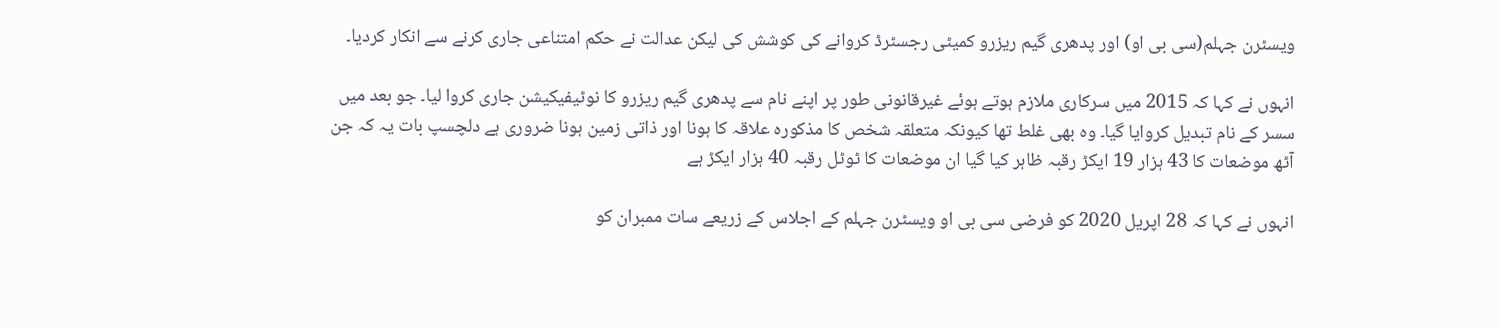ویسٹرن جہلم(سی بی او) اور پدھری گیم ریزرو کمیٹی رجسٹرڈ کروانے کی کوشش کی لیکن عدالت نے حکم امتناعی جاری کرنے سے انکار کردیا۔

انہوں نے کہا کہ 2015 میں سرکاری ملازم ہوتے ہوئے غیرقانونی طور پر اپنے نام سے پدھری گیم ریزرو کا نوٹیفیکیشن جاری کروا لیا۔ جو بعد میں سسر کے نام تبدیل کروایا گیا۔ وہ بھی غلط تھا کیونکہ متعلقہ شخص کا مذکورہ علاقہ کا ہونا اور ذاتی زمین ہونا ضروری ہے دلچسپ بات یہ کہ جن آٹھ موضعات کا 43 ہزار 19 ایکڑ رقبہ ظاہر کیا گیا ان موضعات کا ٹوٹل رقبہ 40 ہزار ایکڑ ہے

انہوں نے کہا کہ 28 اپریل 2020 کو فرضی سی بی او ویسٹرن جہلم کے اجلاس کے زریعے سات ممبران کو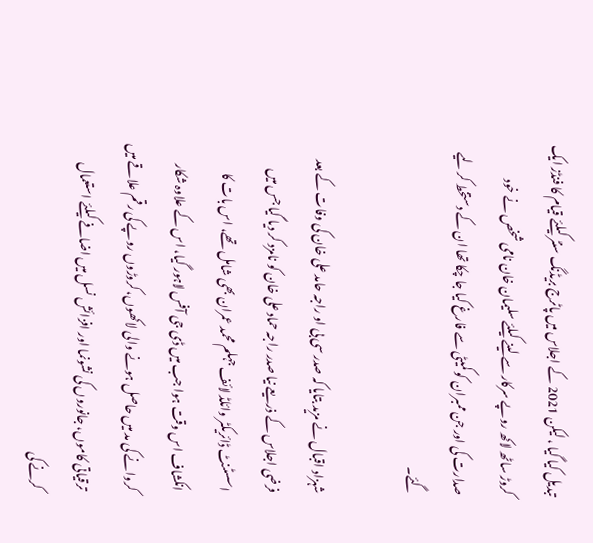تبدیل کیا گیا ، لیکن 2021 کے اجلاس میں پاٹرج بریڈنگ سنٹر کیلئے قیام کا فنڈز ایک کروڑ ساٹھ لاکھ روپے سرکار سے لینے کیلئے سلیمان خان نامی شخص نے خود صدارت کی اور جن ممبران کو کمیٹی سے فارغ کیا جا چکا تھا ان کے دستخط کر لیے گئے۔

شہزاد اقبال نے مزید بتایا کہ صدر سی بی او راجہ حامد علی خان کی وفات کے بعد فرضی اجلاس کے ذریعے نیا صدر راجہ حماد علی خان کو نامزد کر دیا گیا جس میں اسسٹنٹ ڈائریکٹر وائلڈ لائف جہلم محمد عمران بھی شامل تھے، اس بات کا انکشاف اس وقت ہوا جب میں ڈی جی آفس لاہور گیا، اس کے علاوہ شکار کروانے کی مد میں حاصل ہونے والی لاکھوں، کروڑوں روپے کی رقم علاقے میں ترقیاتی کاموں، جانوروں کی نشونما اور افزائش نسل میں اضافے کیلئے استعمال کرنے کی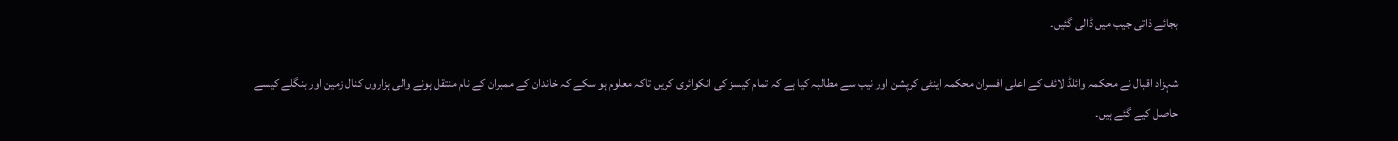بجائے ذاتی جیب میں ڈالی گئیں۔

شہزاد اقبال نے محکمہ وائلڈ لائف کے اعلی افسران محکمہ اینٹی کرپشن اور نیب سے مطالبہ کیا ہے کہ تمام کیسز کی انکوائری کریں تاکہ معلوم ہو سکے کہ خاندان کے ممبران کے نام منتقل ہونے والی ہزاروں کنال زمین اور بنگلے کیسے حاصل کیے گئے ہیں۔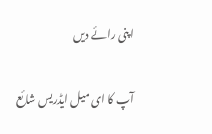اپنی رائے دیں

آپ کا ای میل ایڈریس شائع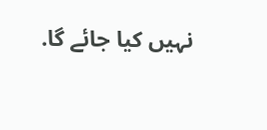نہیں کیا جائے گا.